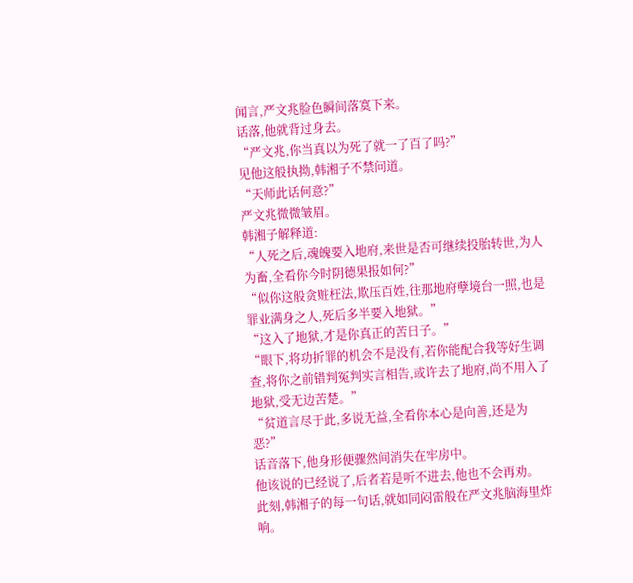闻言,严文兆脸色瞬间落寞下来。
话落,他就背过身去。
“严文兆,你当真以为死了就一了百了吗?”
见他这般执拗,韩湘子不禁问道。
“天师此话何意?”
严文兆微微皱眉。
韩湘子解释道:
“人死之后,魂魄要入地府,来世是否可继续投胎转世,为人为畜,全看你今时阴德果报如何?”
“似你这般贪赃枉法,欺压百姓,往那地府孽境台一照,也是罪业满身之人,死后多半要入地狱。”
“这入了地狱,才是你真正的苦日子。”
“眼下,将功折罪的机会不是没有,若你能配合我等好生调查,将你之前错判冤判实言相告,或许去了地府,尚不用入了地狱,受无边苦楚。”
“贫道言尽于此,多说无益,全看你本心是向善,还是为恶?”
话音落下,他身形便骤然间消失在牢房中。
他该说的已经说了,后者若是听不进去,他也不会再劝。
此刻,韩湘子的每一句话,就如同闷雷般在严文兆脑海里炸响。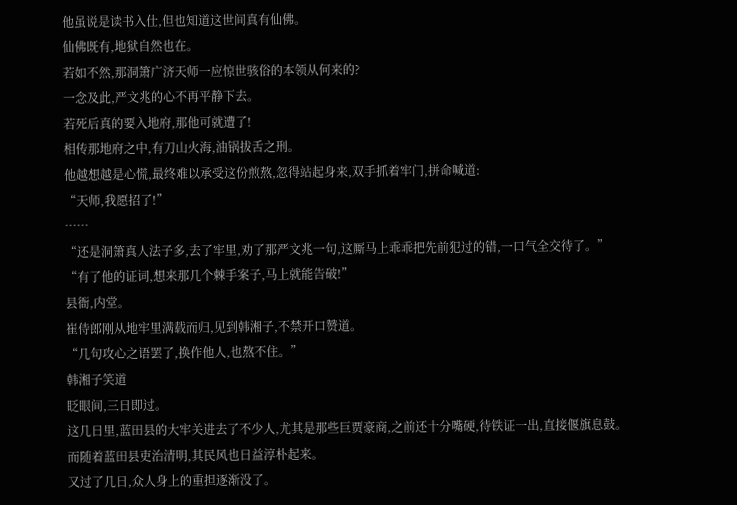他虽说是读书入仕,但也知道这世间真有仙佛。
仙佛既有,地狱自然也在。
若如不然,那洞箫广济天师一应惊世骇俗的本领从何来的?
一念及此,严文兆的心不再平静下去。
若死后真的要入地府,那他可就遭了!
相传那地府之中,有刀山火海,油锅拔舌之刑。
他越想越是心慌,最终难以承受这份煎熬,忽得站起身来,双手抓着牢门,拼命喊道:
“天师,我愿招了!”
……
“还是洞箫真人法子多,去了牢里,劝了那严文兆一句,这厮马上乖乖把先前犯过的错,一口气全交待了。”
“有了他的证词,想来那几个棘手案子,马上就能告破!”
县衙,内堂。
崔侍郎刚从地牢里满载而归,见到韩湘子,不禁开口赞道。
“几句攻心之语罢了,换作他人,也熬不住。”
韩湘子笑道
眨眼间,三日即过。
这几日里,蓝田县的大牢关进去了不少人,尤其是那些巨贾豪商,之前还十分嘴硬,待铁证一出,直接偃旗息鼓。
而随着蓝田县吏治清明,其民风也日益淳朴起来。
又过了几日,众人身上的重担逐渐没了。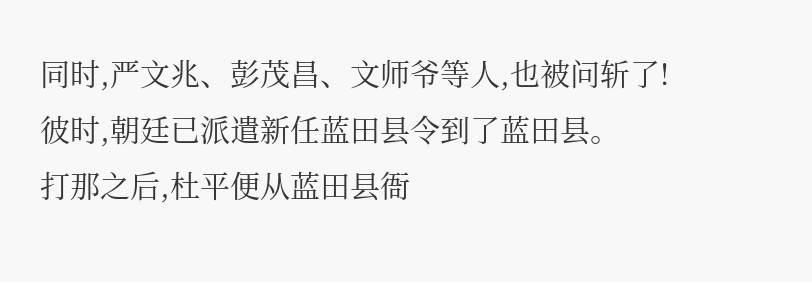同时,严文兆、彭茂昌、文师爷等人,也被问斩了!
彼时,朝廷已派遣新任蓝田县令到了蓝田县。
打那之后,杜平便从蓝田县衙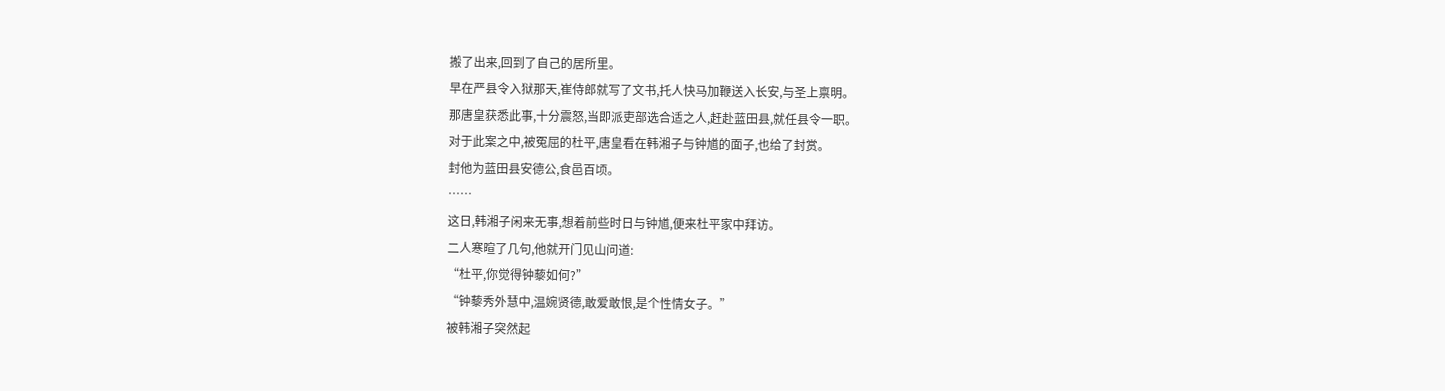搬了出来,回到了自己的居所里。
早在严县令入狱那天,崔侍郎就写了文书,托人快马加鞭送入长安,与圣上禀明。
那唐皇获悉此事,十分震怒,当即派吏部选合适之人,赶赴蓝田县,就任县令一职。
对于此案之中,被冤屈的杜平,唐皇看在韩湘子与钟馗的面子,也给了封赏。
封他为蓝田县安德公,食邑百顷。
……
这日,韩湘子闲来无事,想着前些时日与钟馗,便来杜平家中拜访。
二人寒暄了几句,他就开门见山问道:
“杜平,你觉得钟藜如何?”
“钟藜秀外慧中,温婉贤德,敢爱敢恨,是个性情女子。”
被韩湘子突然起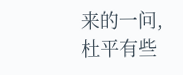来的一问,杜平有些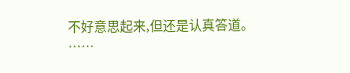不好意思起来,但还是认真答道。
……